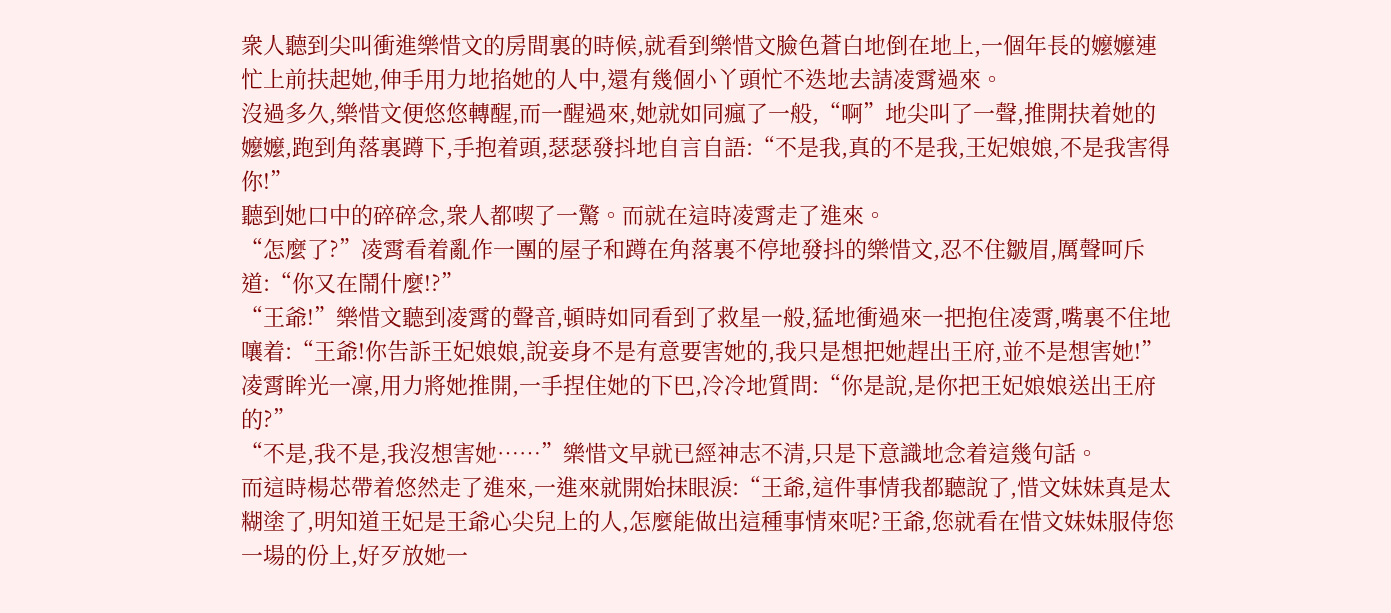衆人聽到尖叫衝進樂惜文的房間裏的時候,就看到樂惜文臉色蒼白地倒在地上,一個年長的嬤嬤連忙上前扶起她,伸手用力地掐她的人中,還有幾個小丫頭忙不迭地去請凌霄過來。
沒過多久,樂惜文便悠悠轉醒,而一醒過來,她就如同瘋了一般,“啊”地尖叫了一聲,推開扶着她的嬤嬤,跑到角落裏蹲下,手抱着頭,瑟瑟發抖地自言自語:“不是我,真的不是我,王妃娘娘,不是我害得你!”
聽到她口中的碎碎念,衆人都喫了一驚。而就在這時凌霄走了進來。
“怎麼了?”凌霄看着亂作一團的屋子和蹲在角落裏不停地發抖的樂惜文,忍不住皺眉,厲聲呵斥道:“你又在鬧什麼!?”
“王爺!”樂惜文聽到凌霄的聲音,頓時如同看到了救星一般,猛地衝過來一把抱住凌霄,嘴裏不住地嚷着:“王爺!你告訴王妃娘娘,說妾身不是有意要害她的,我只是想把她趕出王府,並不是想害她!”
凌霄眸光一凜,用力將她推開,一手捏住她的下巴,冷冷地質問:“你是說,是你把王妃娘娘送出王府的?”
“不是,我不是,我沒想害她……”樂惜文早就已經神志不清,只是下意識地念着這幾句話。
而這時楊芯帶着悠然走了進來,一進來就開始抹眼淚:“王爺,這件事情我都聽說了,惜文妹妹真是太糊塗了,明知道王妃是王爺心尖兒上的人,怎麼能做出這種事情來呢?王爺,您就看在惜文妹妹服侍您一場的份上,好歹放她一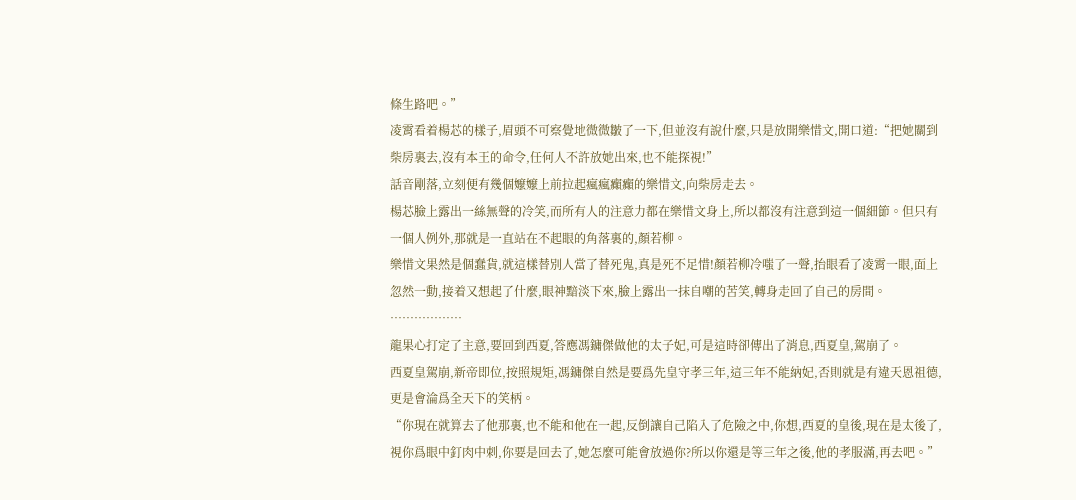條生路吧。”
凌霄看着楊芯的樣子,眉頭不可察覺地微微皺了一下,但並沒有說什麼,只是放開樂惜文,開口道:“把她關到柴房裏去,沒有本王的命令,任何人不許放她出來,也不能探視!”
話音剛落,立刻便有幾個嬤嬤上前拉起瘋瘋癲癲的樂惜文,向柴房走去。
楊芯臉上露出一絲無聲的冷笑,而所有人的注意力都在樂惜文身上,所以都沒有注意到這一個細節。但只有一個人例外,那就是一直站在不起眼的角落裏的,顏若柳。
樂惜文果然是個蠢貨,就這樣替別人當了替死鬼,真是死不足惜!顏若柳冷嗤了一聲,抬眼看了凌霄一眼,面上忽然一動,接着又想起了什麼,眼神黯淡下來,臉上露出一抹自嘲的苦笑,轉身走回了自己的房間。
………………
龍果心打定了主意,要回到西夏,答應馮鏞傑做他的太子妃,可是這時卻傳出了消息,西夏皇,駕崩了。
西夏皇駕崩,新帝即位,按照規矩,馮鏞傑自然是要爲先皇守孝三年,這三年不能納妃,否則就是有違天恩祖德,更是會淪爲全天下的笑柄。
“你現在就算去了他那裏,也不能和他在一起,反倒讓自己陷入了危險之中,你想,西夏的皇後,現在是太後了,視你爲眼中釘肉中刺,你要是回去了,她怎麼可能會放過你?所以你還是等三年之後,他的孝服滿,再去吧。”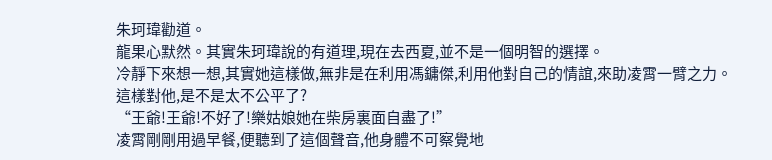朱珂瑋勸道。
龍果心默然。其實朱珂瑋說的有道理,現在去西夏,並不是一個明智的選擇。
冷靜下來想一想,其實她這樣做,無非是在利用馮鏞傑,利用他對自己的情誼,來助凌霄一臂之力。
這樣對他,是不是太不公平了?
“王爺!王爺!不好了!樂姑娘她在柴房裏面自盡了!”
凌霄剛剛用過早餐,便聽到了這個聲音,他身體不可察覺地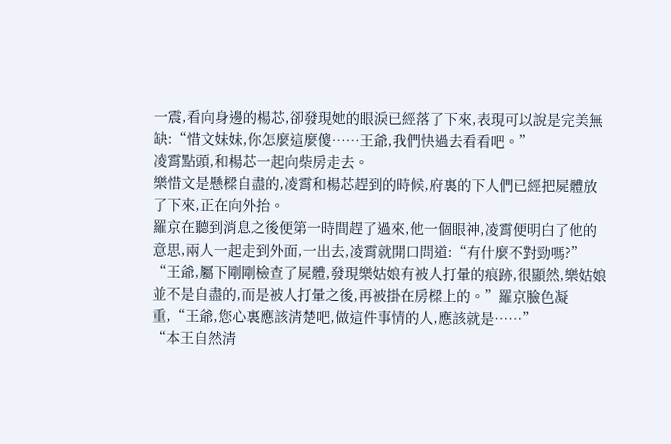一震,看向身邊的楊芯,卻發現她的眼淚已經落了下來,表現可以說是完美無缺:“惜文妹妹,你怎麼這麼傻……王爺,我們快過去看看吧。”
凌霄點頭,和楊芯一起向柴房走去。
樂惜文是懸樑自盡的,凌霄和楊芯趕到的時候,府裏的下人們已經把屍體放了下來,正在向外抬。
羅京在聽到消息之後便第一時間趕了過來,他一個眼神,凌霄便明白了他的意思,兩人一起走到外面,一出去,凌霄就開口問道:“有什麼不對勁嗎?”
“王爺,屬下剛剛檢查了屍體,發現樂姑娘有被人打暈的痕跡,很顯然,樂姑娘並不是自盡的,而是被人打暈之後,再被掛在房樑上的。”羅京臉色凝重,“王爺,您心裏應該清楚吧,做這件事情的人,應該就是……”
“本王自然清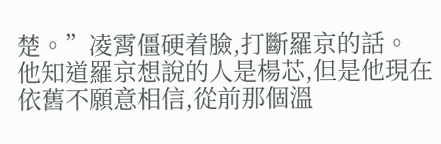楚。”凌霄僵硬着臉,打斷羅京的話。
他知道羅京想說的人是楊芯,但是他現在依舊不願意相信,從前那個溫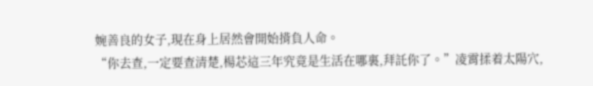婉善良的女子,現在身上居然會開始揹負人命。
“你去查,一定要查清楚,楊芯這三年究竟是生活在哪裏,拜託你了。”凌霄揉着太陽穴,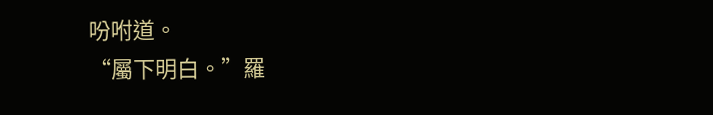吩咐道。
“屬下明白。”羅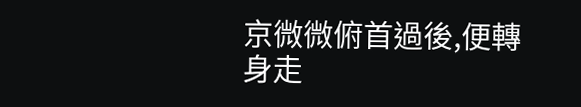京微微俯首過後,便轉身走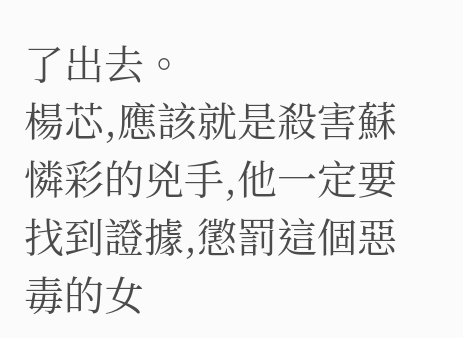了出去。
楊芯,應該就是殺害蘇憐彩的兇手,他一定要找到證據,懲罰這個惡毒的女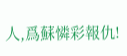人,爲蘇憐彩報仇!